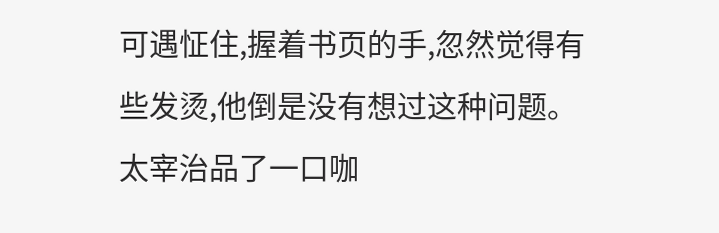可遇怔住,握着书页的手,忽然觉得有些发烫,他倒是没有想过这种问题。
太宰治品了一口咖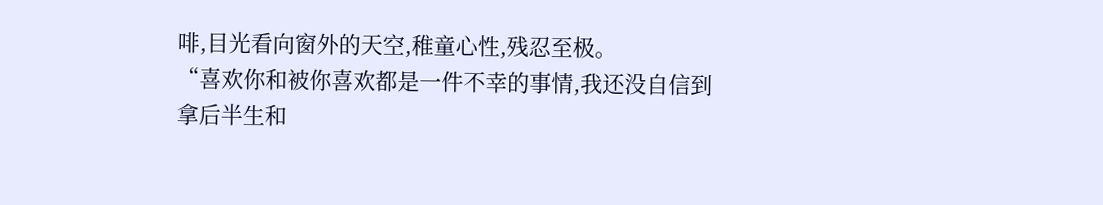啡,目光看向窗外的天空,稚童心性,残忍至极。
“喜欢你和被你喜欢都是一件不幸的事情,我还没自信到拿后半生和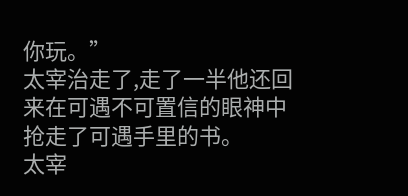你玩。”
太宰治走了,走了一半他还回来在可遇不可置信的眼神中抢走了可遇手里的书。
太宰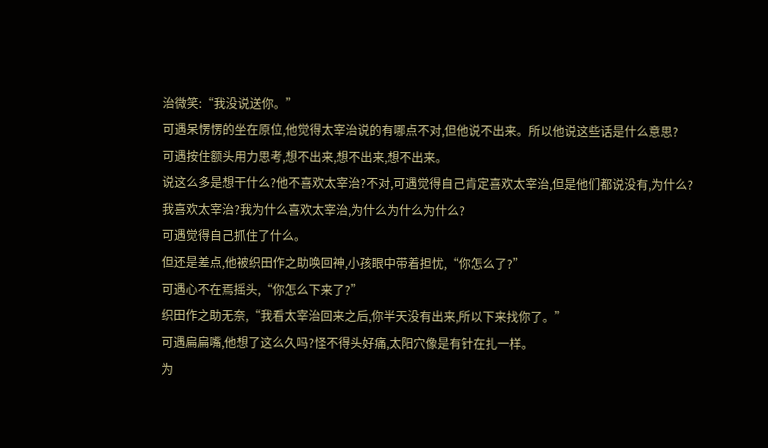治微笑:“我没说送你。”
可遇呆愣愣的坐在原位,他觉得太宰治说的有哪点不对,但他说不出来。所以他说这些话是什么意思?
可遇按住额头用力思考,想不出来,想不出来,想不出来。
说这么多是想干什么?他不喜欢太宰治?不对,可遇觉得自己肯定喜欢太宰治,但是他们都说没有,为什么?
我喜欢太宰治?我为什么喜欢太宰治,为什么为什么为什么?
可遇觉得自己抓住了什么。
但还是差点,他被织田作之助唤回神,小孩眼中带着担忧,“你怎么了?”
可遇心不在焉摇头,“你怎么下来了?”
织田作之助无奈,“我看太宰治回来之后,你半天没有出来,所以下来找你了。”
可遇扁扁嘴,他想了这么久吗?怪不得头好痛,太阳穴像是有针在扎一样。
为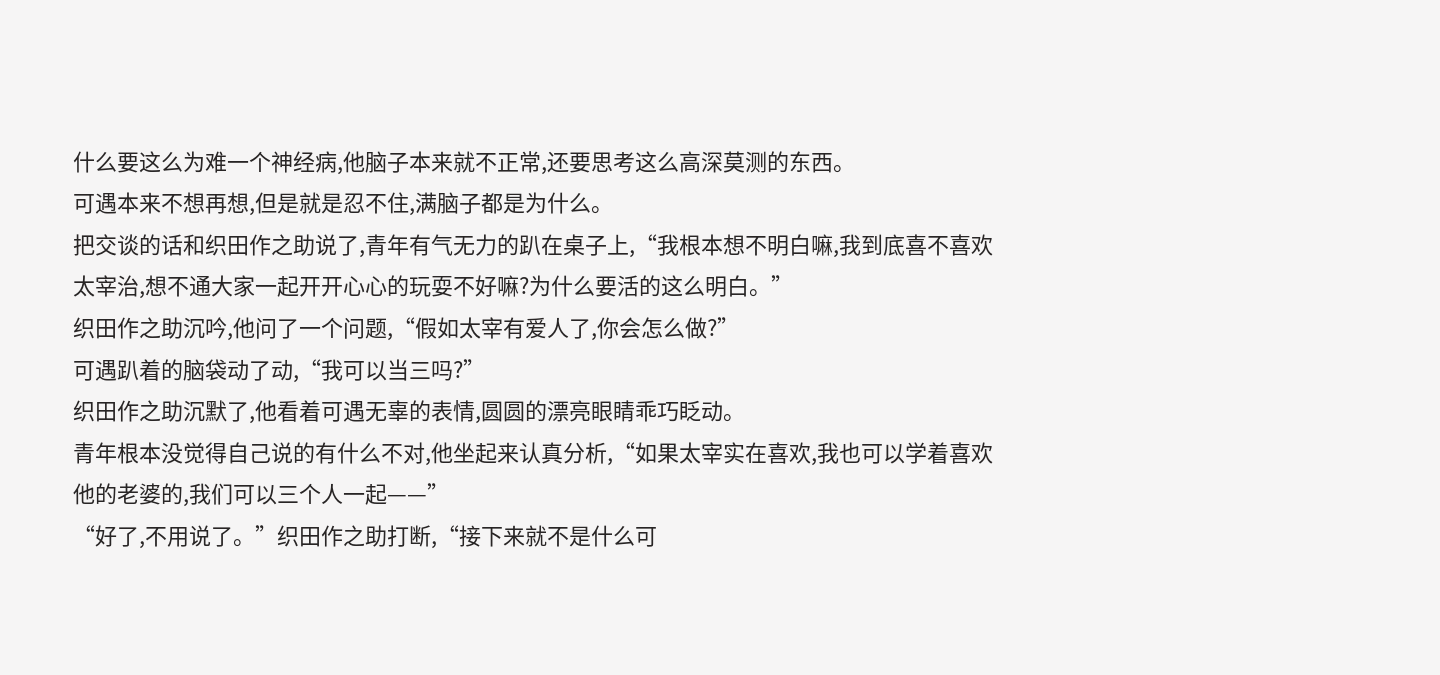什么要这么为难一个神经病,他脑子本来就不正常,还要思考这么高深莫测的东西。
可遇本来不想再想,但是就是忍不住,满脑子都是为什么。
把交谈的话和织田作之助说了,青年有气无力的趴在桌子上,“我根本想不明白嘛,我到底喜不喜欢太宰治,想不通大家一起开开心心的玩耍不好嘛?为什么要活的这么明白。”
织田作之助沉吟,他问了一个问题,“假如太宰有爱人了,你会怎么做?”
可遇趴着的脑袋动了动,“我可以当三吗?”
织田作之助沉默了,他看着可遇无辜的表情,圆圆的漂亮眼睛乖巧眨动。
青年根本没觉得自己说的有什么不对,他坐起来认真分析,“如果太宰实在喜欢,我也可以学着喜欢他的老婆的,我们可以三个人一起——”
“好了,不用说了。”织田作之助打断,“接下来就不是什么可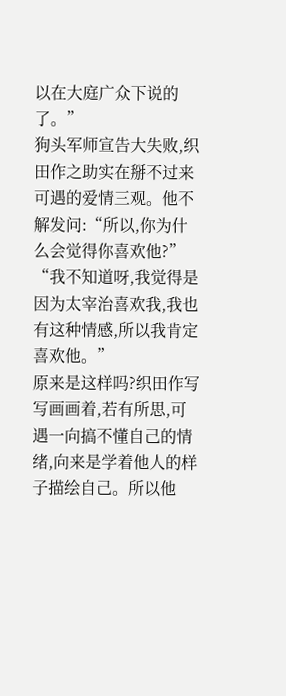以在大庭广众下说的了。”
狗头军师宣告大失败,织田作之助实在掰不过来可遇的爱情三观。他不解发问:“所以,你为什么会觉得你喜欢他?”
“我不知道呀,我觉得是因为太宰治喜欢我,我也有这种情感,所以我肯定喜欢他。”
原来是这样吗?织田作写写画画着,若有所思,可遇一向搞不懂自己的情绪,向来是学着他人的样子描绘自己。所以他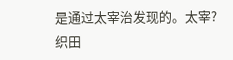是通过太宰治发现的。太宰?
织田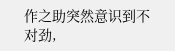作之助突然意识到不对劲,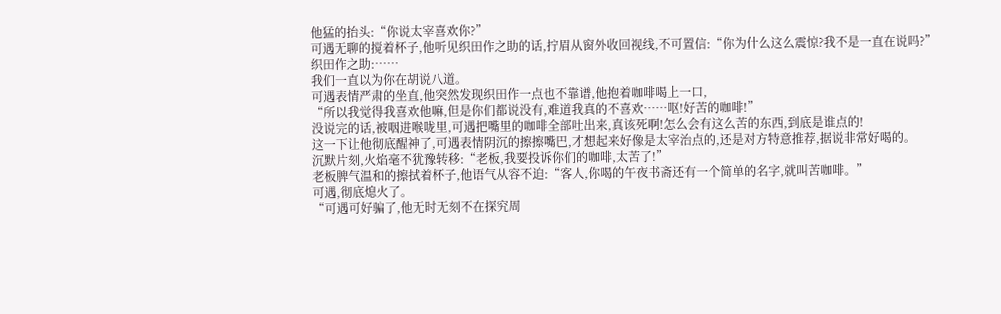他猛的抬头:“你说太宰喜欢你?”
可遇无聊的搅着杯子,他听见织田作之助的话,拧眉从窗外收回视线,不可置信:“你为什么这么震惊?我不是一直在说吗?”
织田作之助:……
我们一直以为你在胡说八道。
可遇表情严肃的坐直,他突然发现织田作一点也不靠谱,他抱着咖啡喝上一口,
“所以我觉得我喜欢他嘛,但是你们都说没有,难道我真的不喜欢……呕!好苦的咖啡!”
没说完的话,被咽进喉咙里,可遇把嘴里的咖啡全部吐出来,真该死啊!怎么会有这么苦的东西,到底是谁点的!
这一下让他彻底醒神了,可遇表情阴沉的擦擦嘴巴,才想起来好像是太宰治点的,还是对方特意推荐,据说非常好喝的。
沉默片刻,火焰毫不犹豫转移:“老板,我要投诉你们的咖啡,太苦了!”
老板脾气温和的擦拭着杯子,他语气从容不迫:“客人,你喝的午夜书斋还有一个简单的名字,就叫苦咖啡。”
可遇,彻底熄火了。
“可遇可好骗了,他无时无刻不在探究周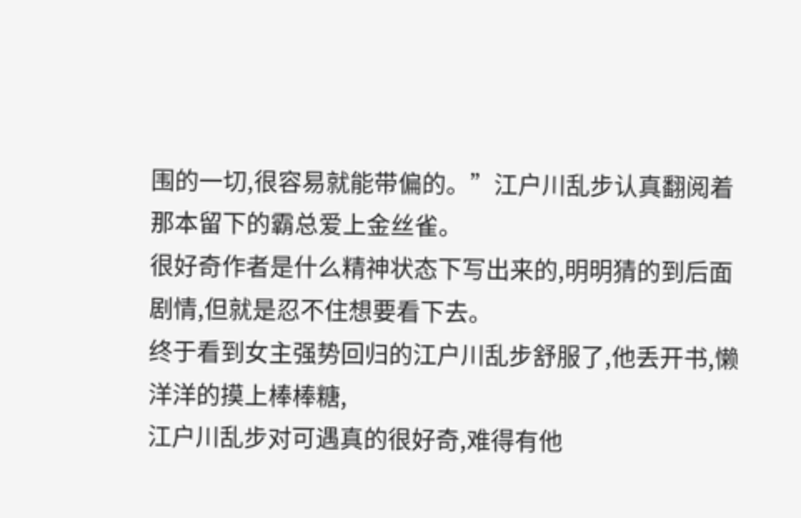围的一切,很容易就能带偏的。”江户川乱步认真翻阅着那本留下的霸总爱上金丝雀。
很好奇作者是什么精神状态下写出来的,明明猜的到后面剧情,但就是忍不住想要看下去。
终于看到女主强势回归的江户川乱步舒服了,他丢开书,懒洋洋的摸上棒棒糖,
江户川乱步对可遇真的很好奇,难得有他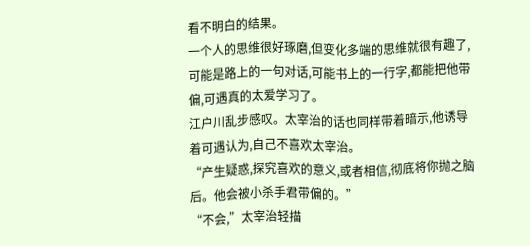看不明白的结果。
一个人的思维很好琢磨,但变化多端的思维就很有趣了,可能是路上的一句对话,可能书上的一行字,都能把他带偏,可遇真的太爱学习了。
江户川乱步感叹。太宰治的话也同样带着暗示,他诱导着可遇认为,自己不喜欢太宰治。
“产生疑惑,探究喜欢的意义,或者相信,彻底将你抛之脑后。他会被小杀手君带偏的。”
“不会,”太宰治轻描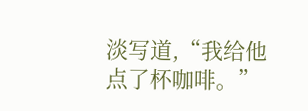淡写道,“我给他点了杯咖啡。”